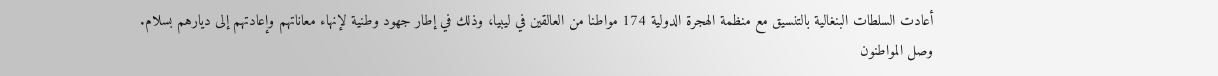أعادت السلطات البنغالية بالتنسيق مع منظمة الهجرة الدولية 174 مواطنا من العالقين في ليبيا، وذلك في إطار جهود وطنية لإنهاء معاناتهم وإعادتهم إلى ديارهم بسلام.
وصل المواطنون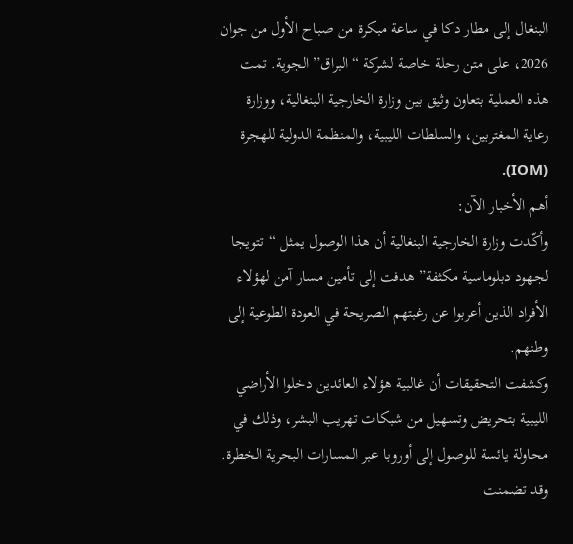البنغال إلى مطار دكا في ساعة مبكرة من صباح الأول من جوان 2026، على متن رحلة خاصة لشركة “البراق” الجوية. تمت هذه العملية بتعاون وثيق بين وزارة الخارجية البنغالية، ووزارة رعاية المغتربين، والسلطات الليبية، والمنظمة الدولية للهجرة (IOM).
أهم الأخبار الآن:
وأكّدت وزارة الخارجية البنغالية أن هذا الوصول يمثل “تتويجا لجهود دبلوماسية مكثفة” هدفت إلى تأمين مسار آمن لهؤلاء الأفراد الذين أعربوا عن رغبتهم الصريحة في العودة الطوعية إلى وطنهم.
وكشفت التحقيقات أن غالبية هؤلاء العائدين دخلوا الأراضي الليبية بتحريض وتسهيل من شبكات تهريب البشر، وذلك في محاولة يائسة للوصول إلى أوروبا عبر المسارات البحرية الخطرة.
وقد تضمنت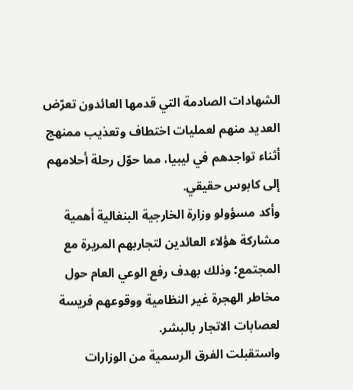الشهادات الصادمة التي قدمها العائدون تعرّض العديد منهم لعمليات اختطاف وتعذيب ممنهج أثناء تواجدهم في ليبيا، مما حوّل رحلة أحلامهم إلى كابوس حقيقي.
وأكد مسؤولو وزارة الخارجية البنغالية أهمية مشاركة هؤلاء العائدين لتجاربهم المريرة مع المجتمع؛ وذلك بهدف رفع الوعي العام حول مخاطر الهجرة غير النظامية ووقوعهم فريسة لعصابات الاتجار بالبشر.
واستقبلت الفرق الرسمية من الوزارات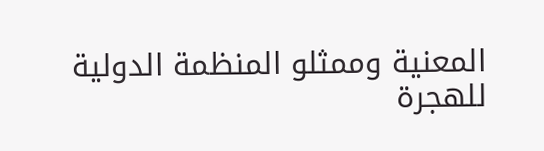المعنية وممثلو المنظمة الدولية للهجرة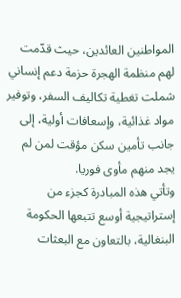المواطنين العائدين، حيث قدّمت لهم منظمة الهجرة حزمة دعم إنساني شملت تغطية تكاليف السفر، وتوفير مواد غذائية، وإسعافات أولية، إلى جانب تأمين سكن مؤقت لمن لم يجد منهم مأوى فوريا.
وتأتي هذه المبادرة كجزء من إستراتيجية أوسع تتبعها الحكومة البنغالية، بالتعاون مع البعثات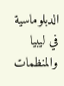الدبلوماسية في ليبيا والمنظمات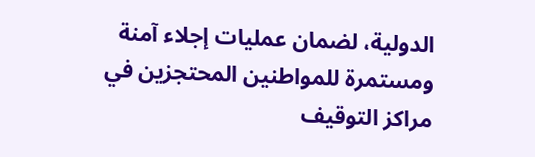الدولية، لضمان عمليات إجلاء آمنة ومستمرة للمواطنين المحتجزين في مراكز التوقيف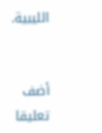الليبية.


أضف تعليقا